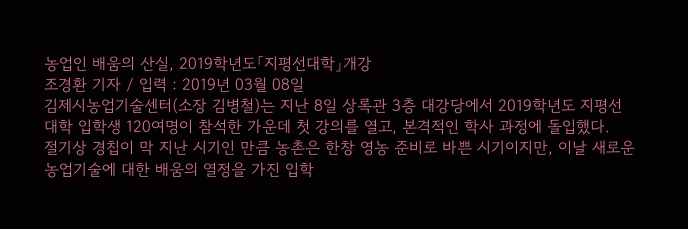농업인 배움의 산실, 2019학년도「지평선대학」개강
조경환 기자 / 입력 : 2019년 03월 08일
김제시농업기술센터(소장 김병철)는 지난 8일 상록관 3층 대강당에서 2019학년도 지평선대학 입학생 120여명이 참석한 가운데 첫 강의를 열고, 본격적인 학사 과정에 돌입했다.
절기상 경칩이 막 지난 시기인 만큼 농촌은 한창 영농 준비로 바쁜 시기이지만, 이날 새로운 농업기술에 대한 배움의 열정을 가진 입학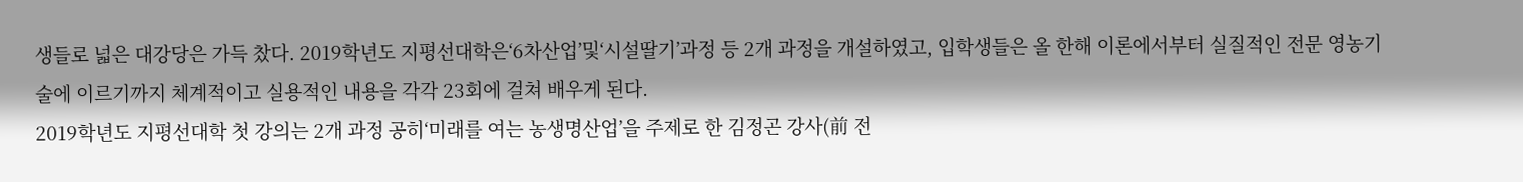생들로 넓은 대강당은 가득 찼다. 2019학년도 지평선대학은‘6차산업’및‘시설딸기’과정 등 2개 과정을 개설하였고, 입학생들은 올 한해 이론에서부터 실질적인 전문 영농기술에 이르기까지 체계적이고 실용적인 내용을 각각 23회에 걸쳐 배우게 된다.
2019학년도 지평선대학 첫 강의는 2개 과정 공히‘미래를 여는 농생명산업’을 주제로 한 김정곤 강사(前 전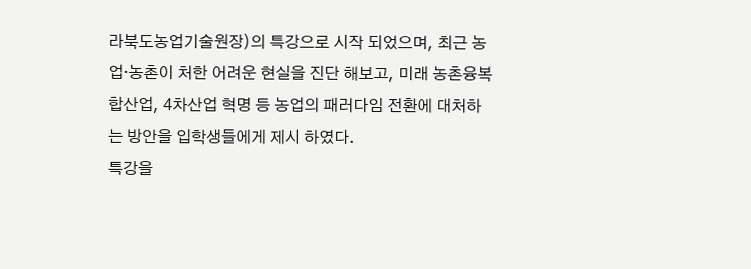라북도농업기술원장)의 특강으로 시작 되었으며, 최근 농업·농촌이 처한 어려운 현실을 진단 해보고, 미래 농촌융복합산업, 4차산업 혁명 등 농업의 패러다임 전환에 대처하는 방안을 입학생들에게 제시 하였다.
특강을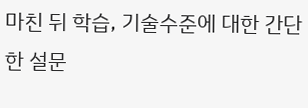마친 뒤 학습, 기술수준에 대한 간단한 설문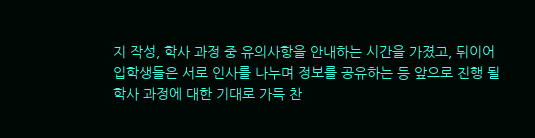지 작성, 학사 과정 중 유의사항을 안내하는 시간을 가졌고, 뒤이어 입학생들은 서로 인사를 나누며 정보를 공유하는 등 앞으로 진행 될 학사 과정에 대한 기대로 가득 찬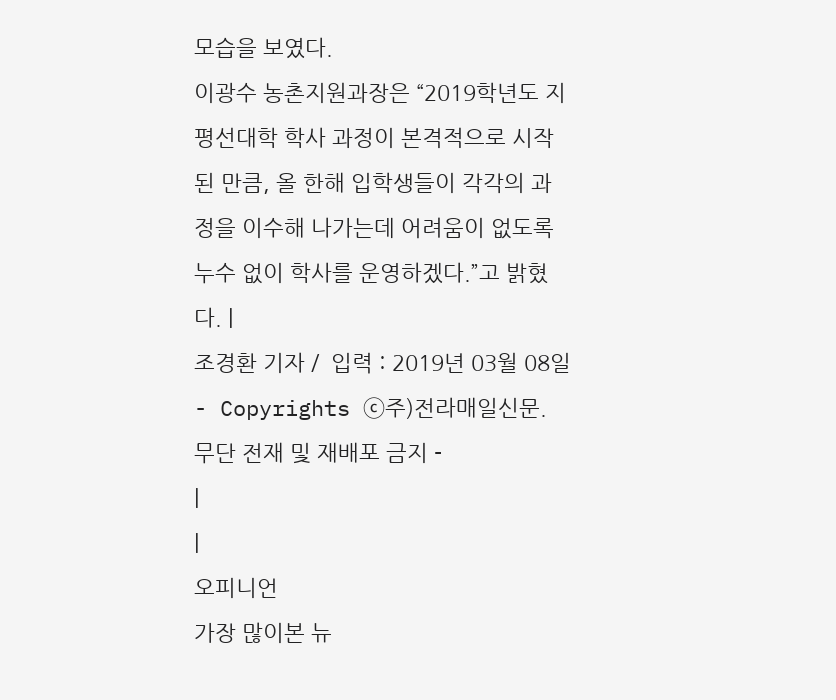모습을 보였다.
이광수 농촌지원과장은 “2019학년도 지평선대학 학사 과정이 본격적으로 시작된 만큼, 올 한해 입학생들이 각각의 과정을 이수해 나가는데 어려움이 없도록 누수 없이 학사를 운영하겠다.”고 밝혔다. |
조경환 기자 /  입력 : 2019년 03월 08일
- Copyrights ⓒ주)전라매일신문. 무단 전재 및 재배포 금지 -
|
|
오피니언
가장 많이본 뉴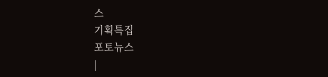스
기획특집
포토뉴스
|